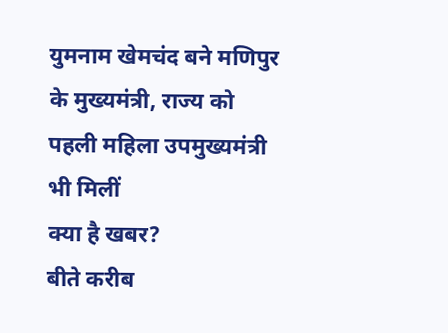युमनाम खेमचंद बने मणिपुर के मुख्यमंत्री, राज्य को पहली महिला उपमुख्यमंत्री भी मिलीं
क्या है खबर?
बीते करीब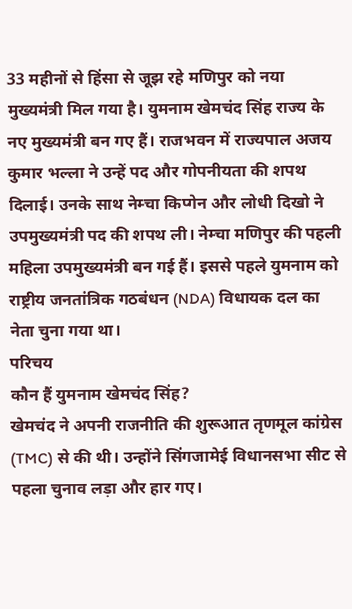33 महीनों से हिंसा से जूझ रहे मणिपुर को नया मुख्यमंत्री मिल गया है। युमनाम खेमचंद सिंह राज्य के नए मुख्यमंत्री बन गए हैं। राजभवन में राज्यपाल अजय कुमार भल्ला ने उन्हें पद और गोपनीयता की शपथ दिलाई। उनके साथ नेम्चा किप्गेन और लोधी दिखो ने उपमुख्यमंत्री पद की शपथ ली। नेम्चा मणिपुर की पहली महिला उपमुख्यमंत्री बन गई हैं। इससे पहले युमनाम को राष्ट्रीय जनतांत्रिक गठबंधन (NDA) विधायक दल का नेता चुना गया था।
परिचय
कौन हैं युमनाम खेमचंद सिंह?
खेमचंद ने अपनी राजनीति की शुरूआत तृणमूल कांग्रेस (TMC) से की थी। उन्होंने सिंगजामेई विधानसभा सीट से पहला चुनाव लड़ा और हार गए।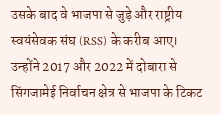उसके बाद वे भाजपा से जुड़े और राष्ट्रीय स्वयंसेवक संघ (RSS) के करीब आए। उन्होंने 2017 और 2022 में दोबारा से सिंगजामेई निर्वाचन क्षेत्र से भाजपा के टिकट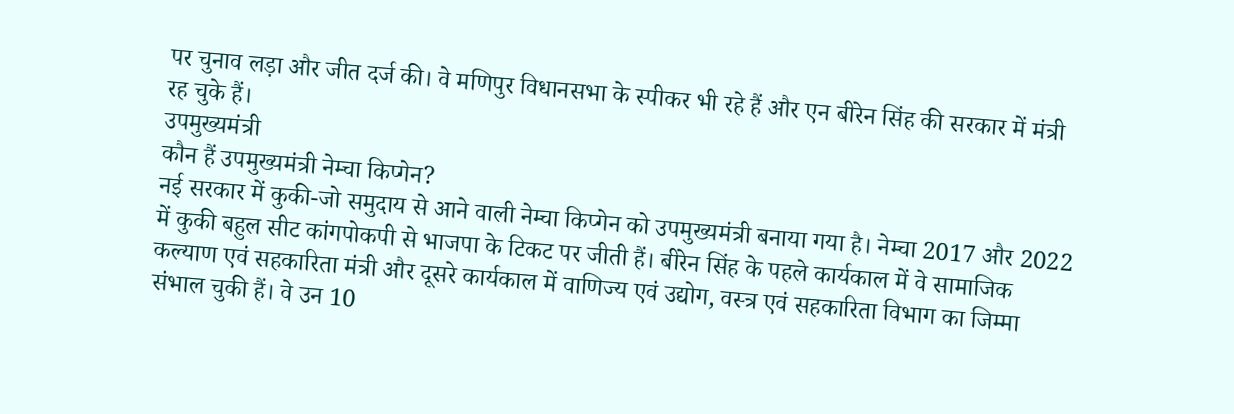पर चुनाव लड़ा और जीत दर्ज की। वे मणिपुर विधानसभा के स्पीकर भी रहे हैं और एन बीरेन सिंह की सरकार में मंत्री रह चुके हैं।
उपमुख्यमंत्री
कौन हैं उपमुख्यमंत्री नेम्चा किप्गेन?
नई सरकार में कुकी-जो समुदाय से आने वाली नेम्चा किप्गेन को उपमुख्यमंत्री बनाया गया है। नेम्चा 2017 और 2022 में कुकी बहुल सीट कांगपोकपी से भाजपा के टिकट पर जीती हैं। बीरेन सिंह के पहले कार्यकाल में वे सामाजिक कल्याण एवं सहकारिता मंत्री और दूसरे कार्यकाल में वाणिज्य एवं उद्योग, वस्त्र एवं सहकारिता विभाग का जिम्मा संभाल चुकी हैं। वे उन 10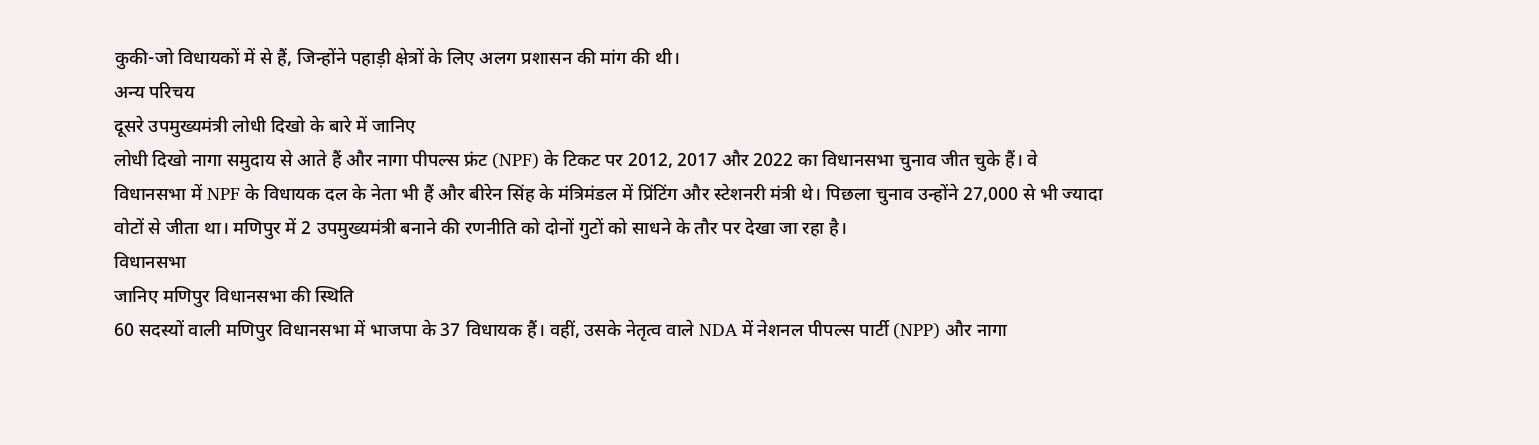कुकी-जो विधायकों में से हैं, जिन्होंने पहाड़ी क्षेत्रों के लिए अलग प्रशासन की मांग की थी।
अन्य परिचय
दूसरे उपमुख्यमंत्री लोधी दिखो के बारे में जानिए
लोधी दिखो नागा समुदाय से आते हैं और नागा पीपल्स फ्रंट (NPF) के टिकट पर 2012, 2017 और 2022 का विधानसभा चुनाव जीत चुके हैं। वे विधानसभा में NPF के विधायक दल के नेता भी हैं और बीरेन सिंह के मंत्रिमंडल में प्रिंटिंग और स्टेशनरी मंत्री थे। पिछला चुनाव उन्होंने 27,000 से भी ज्यादा वोटों से जीता था। मणिपुर में 2 उपमुख्यमंत्री बनाने की रणनीति को दोनों गुटों को साधने के तौर पर देखा जा रहा है।
विधानसभा
जानिए मणिपुर विधानसभा की स्थिति
60 सदस्यों वाली मणिपुर विधानसभा में भाजपा के 37 विधायक हैं। वहीं, उसके नेतृत्व वाले NDA में नेशनल पीपल्स पार्टी (NPP) और नागा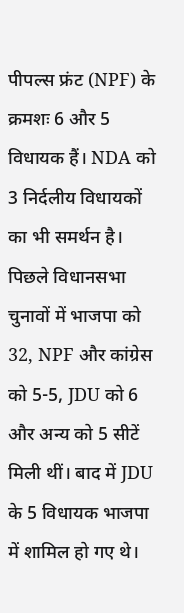पीपल्स फ्रंट (NPF) के क्रमशः 6 और 5 विधायक हैं। NDA को 3 निर्दलीय विधायकों का भी समर्थन है। पिछले विधानसभा चुनावों में भाजपा को 32, NPF और कांग्रेस को 5-5, JDU को 6 और अन्य को 5 सीटें मिली थीं। बाद में JDU के 5 विधायक भाजपा में शामिल हो गए थे।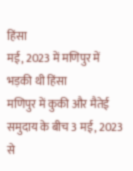हिंसा
मई, 2023 में मणिपुर में भड़की थी हिंसा
मणिपुर में कुकी और मैतेई समुदाय के बीच 3 मई, 2023 से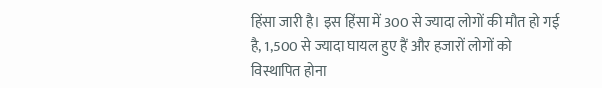हिंसा जारी है। इस हिंसा में 300 से ज्यादा लोगों की मौत हो गई है, 1,500 से ज्यादा घायल हुए हैं और हजारों लोगों को विस्थापित होना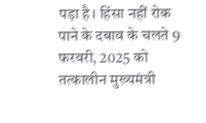पड़ा है। हिंसा नहीं रोक पाने के दबाव के चलते 9 फरवरी, 2025 को तत्कालीन मुख्यमंत्री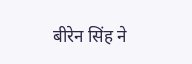बीरेन सिंह ने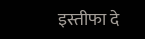इस्तीफा दे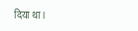दिया था।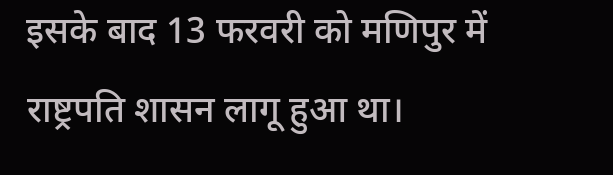इसके बाद 13 फरवरी को मणिपुर में राष्ट्रपति शासन लागू हुआ था।